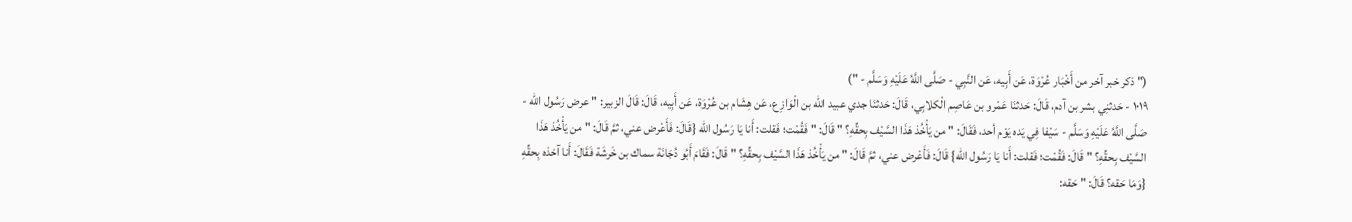(" ذكر خبر آخر من أَخْبَار عُرْوَة، عَن أَبِيه، عَن النَّبِي - صَلَّى اللَّهُ عَلَيْهِ وَسَلَّم - ")
١٠١٩ - حَدثنِي بشر بن آدم، قَالَ: حَدثنَا عَمْرو بن عَاصِم الْكلابِي، قَالَ: حَدثنَا جدي عبيد الله بن الْوَازِع، عَن هِشَام بن عُرْوَة، عَن أَبِيه، قَالَ: قَالَ الزبير: " عرض رَسُول الله - صَلَّى اللَّهُ عَلَيْهِ وَسَلَّم - سَيْفا فِي يَده يَوْم أحد، فَقَالَ: " من يَأْخُذ هَذَا السَّيْف بِحقِّهِ؟ " قَالَ: " فَقُمْت؛ فَقلت: أَنا يَا رَسُول الله {قَالَ: فَأَعْرض عني، ثمَّ قَالَ: " من يَأْخُذ هَذَا السَّيْف بِحقِّهِ؟ " قَالَ: فَقُمْت؛ فَقلت: أَنا يَا رَسُول الله} قَالَ: فَأَعْرض عني، ثمَّ قَالَ: " من يَأْخُذ هَذَا السَّيْف بِحقِّهِ؟ " قَالَ: فَقَامَ أَبُو دُجَانَة سماك بن خَرشَة فَقَالَ: أَنا آخذه بِحقِّهِ {وَمَا حَقه؟ قَالَ: " حَقه: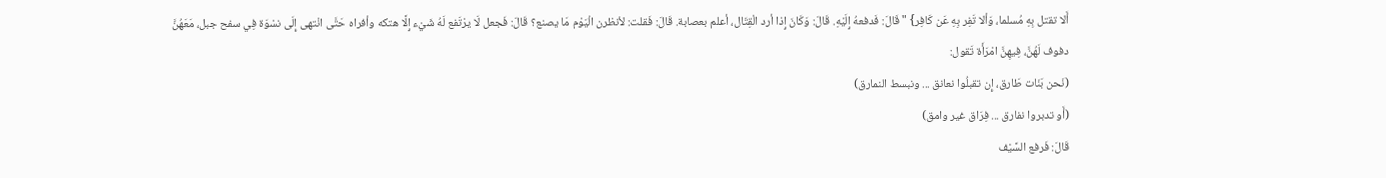أَلا تقتل بِهِ مُسلما، وَألا تَفِر بِهِ عَن كَافِر} " قَالَ: فَدفعهُ إِلَيْهِ. قَالَ: وَكَانَ إِذا أرد الْقِتَال، أعلم بعصابة. قَالَ: فَقلت: لأنظرن الْيَوْم مَا يصنع؟ قَالَ: فَجعل لَا يرْتَفع لَهُ شَيْء إِلَّا هتكه وأفراه حَتَّى انْتهى إِلَى نسْوَة فِي سفح جبل، مَعَهُنَّ دفوف لَهُنَّ، فِيهِنَّ امْرَأَة تَقول:
(نَحن بَنَات طَارق، إِن تقبلُوا نعانق ... ونبسط النمارق)
(أَو تدبروا نفارق ... فِرَاق غير وامق)
قَالَ: فَرفع السَّيْف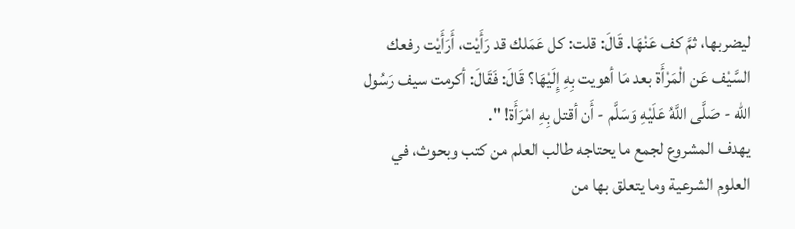ليضربها، ثمَّ كف عَنْهَا. قَالَ: قلت: كل عَمَلك قد رَأَيْت، أَرَأَيْت رفعك السَّيْف عَن الْمَرْأَة بعد مَا أهويت بِهِ إِلَيْهَا؟ قَالَ: فَقَالَ: أكرمت سيف رَسُول الله - صَلَّى اللَّهُ عَلَيْهِ وَسَلَّم - أَن أقتل بِهِ امْرَأَة! ".
يهدف المشروع لجمع ما يحتاجه طالب العلم من كتب وبحوث، في العلوم الشرعية وما يتعلق بها من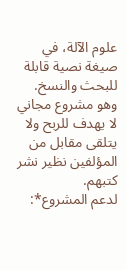علوم الآلة، في صيغة نصية قابلة للبحث والنسخ.
وهو مشروع مجاني لا يهدف للربح ولا يتلقى مقابل من المؤلفين نظير نشر كتبهم.
لدعم المشروع*: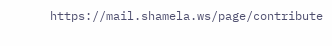https://mail.shamela.ws/page/contribute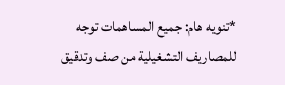*تنويه هام: جميع المساهمات توجه للمصاريف التشغيلية من صف وتدقيق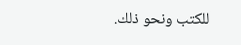للكتب ونحو ذلك.